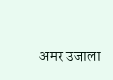अमर उजाला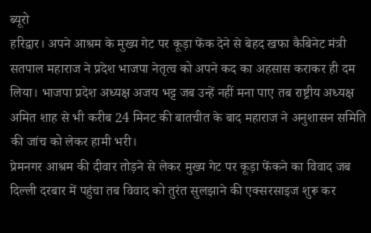ब्यूरो
हरिद्वार। अपने आश्रम के मुख्य गेट पर कूड़ा फेंक देने से बेहद खफा कैबिनेट मंत्री सतपाल महाराज ने प्रदेश भाजपा नेतृत्व को अपने कद का अहसास कराकर ही दम लिया। भाजपा प्रदेश अध्यक्ष अजय भट्ट जब उन्हें नहीं मना पाए तब राष्ट्रीय अध्यक्ष अमित शाह से भी करीब 24 मिनट की बातचीत के बाद महाराज ने अनुशासन समिति की जांच को लेकर हामी भरी।
प्रेमनगर आश्रम की दीवार तोड़ने से लेकर मुख्य गेट पर कूड़ा फेंकने का विवाद जब दिल्ली दरबार में पहुंचा तब विवाद को तुरंत सुलझाने की एक्सरसाइज शुरू कर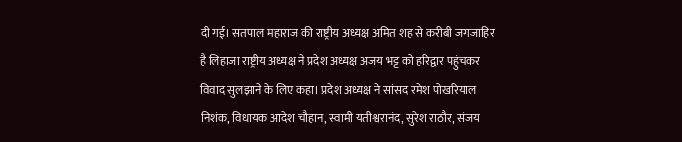दी गई। सतपाल महाराज की राष्ट्रीय अध्यक्ष अमित शह से करीबी जगजाहिर है लिहाजा राष्ट्रीय अध्यक्ष ने प्रदेश अध्यक्ष अजय भट्ट को हरिद्वार पहुंचकर विवाद सुलझाने के लिए कहा। प्रदेश अध्यक्ष ने सांसद रमेश पोखरियाल निशंक, विधायक आदेश चौहान, स्वामी यतीश्वरानंद, सुरेश राठौर, संजय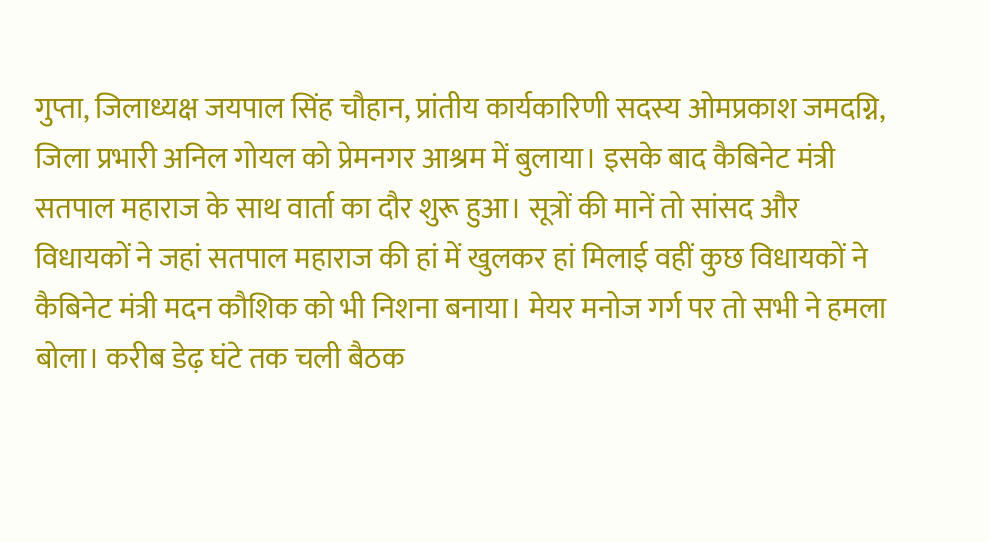गुप्ता, जिलाध्यक्ष जयपाल सिंह चौहान, प्रांतीय कार्यकारिणी सदस्य ओमप्रकाश जमदग्नि, जिला प्रभारी अनिल गोयल को प्रेमनगर आश्रम में बुलाया। इसके बाद कैबिनेट मंत्री सतपाल महाराज के साथ वार्ता का दौर शुरू हुआ। सूत्रों की मानें तो सांसद और विधायकों ने जहां सतपाल महाराज की हां में खुलकर हां मिलाई वहीं कुछ विधायकों ने कैबिनेट मंत्री मदन कौशिक को भी निशना बनाया। मेयर मनोज गर्ग पर तो सभी ने हमला बोला। करीब डेढ़ घंटे तक चली बैठक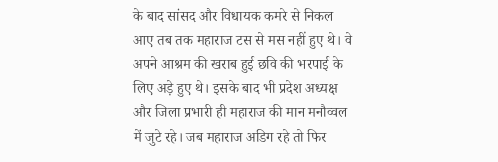के बाद सांसद और विधायक कमरे से निकल आए तब तक महाराज टस से मस नहीं हुए थे। वे अपने आश्रम की खराब हुई छवि की भरपाई के लिए अड़े हुए थे। इसके बाद भी प्रदेश अध्यक्ष और जिला प्रभारी ही महाराज की मान मनौव्वल में जुटे रहे। जब महाराज अडिग रहे तो फिर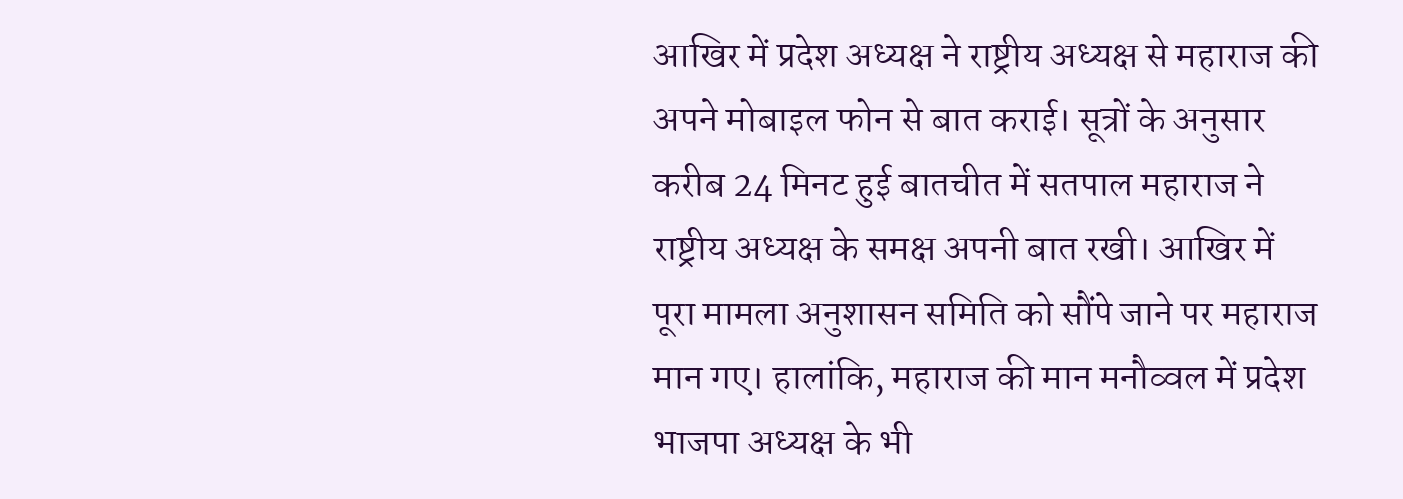आखिर में प्रदेश अध्यक्ष ने राष्ट्रीय अध्यक्ष से महाराज की अपने मोबाइल फोन से बात कराई। सूत्रों के अनुसार करीब 24 मिनट हुई बातचीत में सतपाल महाराज ने राष्ट्रीय अध्यक्ष के समक्ष अपनी बात रखी। आखिर में पूरा मामला अनुशासन समिति को सौंपे जाने पर महाराज मान गए। हालांकि, महाराज की मान मनौव्वल में प्रदेश भाजपा अध्यक्ष के भी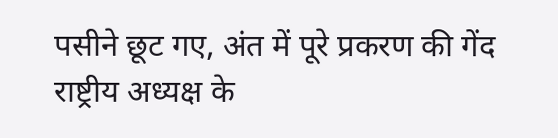पसीने छूट गए, अंत में पूरे प्रकरण की गेंद राष्ट्रीय अध्यक्ष के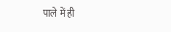पाले में ही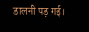डालनी पड़ गई।